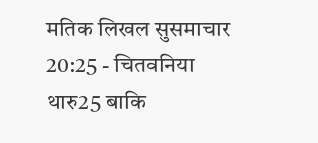मतिक लिखल सुसमाचार 20:25 - चितवनिया थारु25 बाकि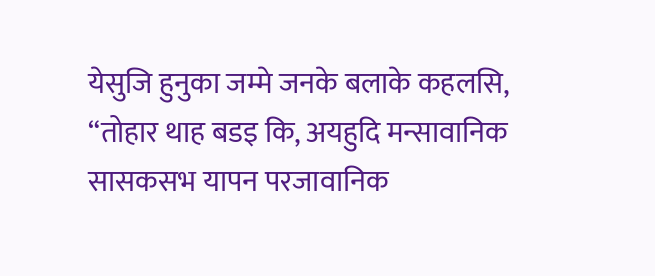येसुजि हुनुका जम्मे जनके बलाके कहलसि, “तोहार थाह बडइ कि, अयहुदि मन्सावानिक सासकसभ यापन परजावानिक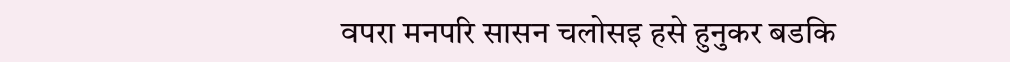वपरा मनपरि सासन चलोसइ हसे हुनुकर बडकि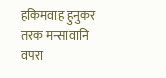हकिमवाह हुनुकर तरक मन्सावानि वपरा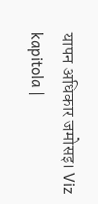यापन अधिकार जमोसइ। Viz kapitola |